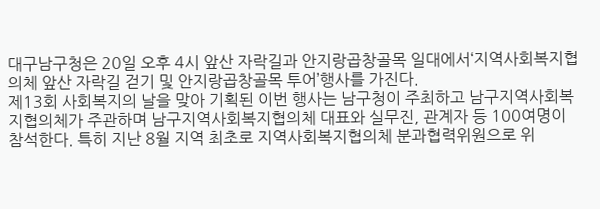대구남구청은 20일 오후 4시 앞산 자락길과 안지랑곱창골목 일대에서‘지역사회복지협의체 앞산 자락길 걷기 및 안지랑곱창골목 투어’행사를 가진다.
제13회 사회복지의 날을 맞아 기획된 이번 행사는 남구청이 주최하고 남구지역사회복지협의체가 주관하며 남구지역사회복지협의체 대표와 실무진, 관계자 등 100여명이 참석한다. 특히 지난 8월 지역 최초로 지역사회복지협의체 분과협력위원으로 위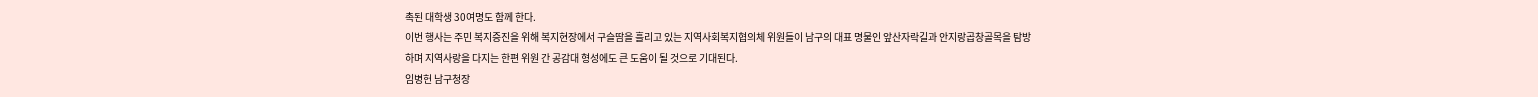촉된 대학생 30여명도 함께 한다.
이번 행사는 주민 복지증진을 위해 복지현장에서 구슬땀을 흘리고 있는 지역사회복지협의체 위원들이 남구의 대표 명물인 앞산자락길과 안지랑곱창골목을 탐방하며 지역사랑을 다지는 한편 위원 간 공감대 형성에도 큰 도움이 될 것으로 기대된다.
임병헌 남구청장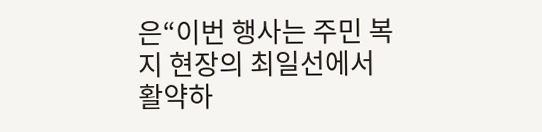은“이번 행사는 주민 복지 현장의 최일선에서 활약하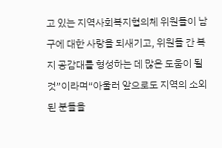고 있는 지역사회복지협의체 위원들이 남구에 대한 사랑을 되새기고, 위원들 간 복지 공감대를 형성하는 데 많은 도움이 될 것”이라며“아울러 앞으로도 지역의 소외된 분들을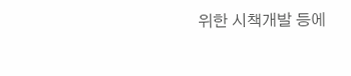위한 시책개발 등에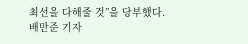최선을 다해줄 것”을 당부했다.
배만준 기자